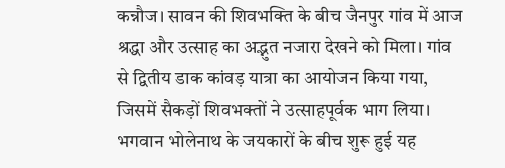कन्नौज। सावन की शिवभक्ति के बीच जैनपुर गांव में आज श्रद्धा और उत्साह का अद्भुत नजारा देखने को मिला। गांव से द्वितीय डाक कांवड़ यात्रा का आयोजन किया गया, जिसमें सैकड़ों शिवभक्तों ने उत्साहपूर्वक भाग लिया। भगवान भोलेनाथ के जयकारों के बीच शुरू हुई यह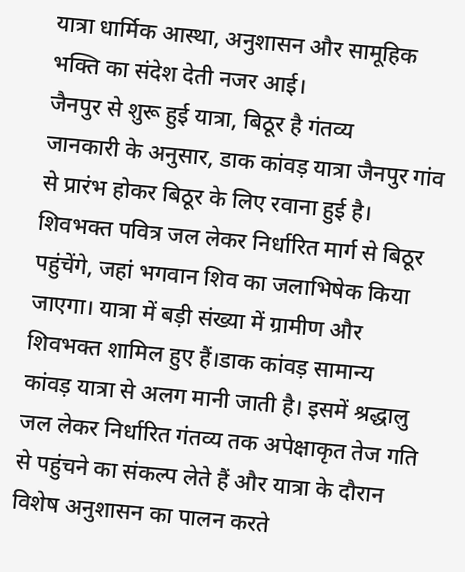यात्रा धार्मिक आस्था, अनुशासन और सामूहिक भक्ति का संदेश देती नजर आई।
जैनपुर से शुरू हुई यात्रा, बिठूर है गंतव्य
जानकारी के अनुसार, डाक कांवड़ यात्रा जैनपुर गांव से प्रारंभ होकर बिठूर के लिए रवाना हुई है। शिवभक्त पवित्र जल लेकर निर्धारित मार्ग से बिठूर पहुंचेंगे, जहां भगवान शिव का जलाभिषेक किया जाएगा। यात्रा में बड़ी संख्या में ग्रामीण और शिवभक्त शामिल हुए हैं।डाक कांवड़ सामान्य कांवड़ यात्रा से अलग मानी जाती है। इसमें श्रद्धालु जल लेकर निर्धारित गंतव्य तक अपेक्षाकृत तेज गति से पहुंचने का संकल्प लेते हैं और यात्रा के दौरान विशेष अनुशासन का पालन करते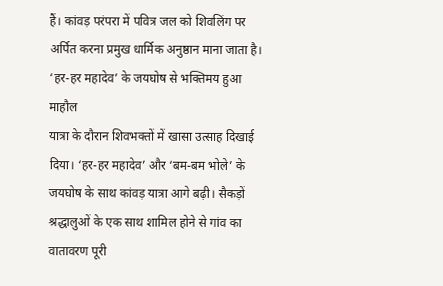हैं। कांवड़ परंपरा में पवित्र जल को शिवलिंग पर अर्पित करना प्रमुख धार्मिक अनुष्ठान माना जाता है।
‘हर-हर महादेव’ के जयघोष से भक्तिमय हुआ माहौल
यात्रा के दौरान शिवभक्तों में खासा उत्साह दिखाई दिया। ‘हर-हर महादेव’ और ‘बम-बम भोले’ के जयघोष के साथ कांवड़ यात्रा आगे बढ़ी। सैकड़ों श्रद्धालुओं के एक साथ शामिल होने से गांव का वातावरण पूरी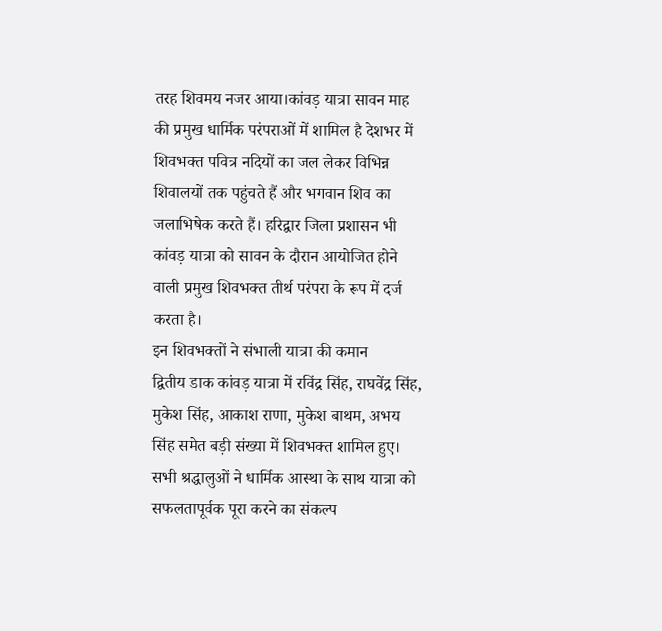तरह शिवमय नजर आया।कांवड़ यात्रा सावन माह की प्रमुख धार्मिक परंपराओं में शामिल है देशभर में शिवभक्त पवित्र नदियों का जल लेकर विभिन्न शिवालयों तक पहुंचते हैं और भगवान शिव का जलाभिषेक करते हैं। हरिद्वार जिला प्रशासन भी कांवड़ यात्रा को सावन के दौरान आयोजित होने वाली प्रमुख शिवभक्त तीर्थ परंपरा के रूप में दर्ज करता है।
इन शिवभक्तों ने संभाली यात्रा की कमान
द्वितीय डाक कांवड़ यात्रा में रविंद्र सिंह, राघवेंद्र सिंह, मुकेश सिंह, आकाश राणा, मुकेश बाथम, अभय सिंह समेत बड़ी संख्या में शिवभक्त शामिल हुए। सभी श्रद्धालुओं ने धार्मिक आस्था के साथ यात्रा को सफलतापूर्वक पूरा करने का संकल्प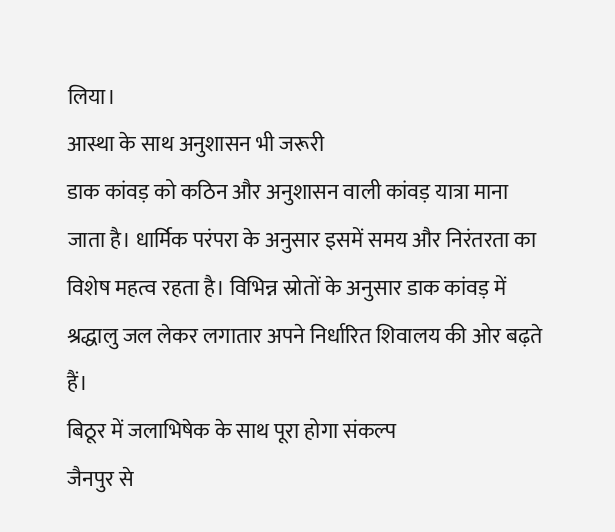लिया।
आस्था के साथ अनुशासन भी जरूरी
डाक कांवड़ को कठिन और अनुशासन वाली कांवड़ यात्रा माना जाता है। धार्मिक परंपरा के अनुसार इसमें समय और निरंतरता का विशेष महत्व रहता है। विभिन्न स्रोतों के अनुसार डाक कांवड़ में श्रद्धालु जल लेकर लगातार अपने निर्धारित शिवालय की ओर बढ़ते हैं।
बिठूर में जलाभिषेक के साथ पूरा होगा संकल्प
जैनपुर से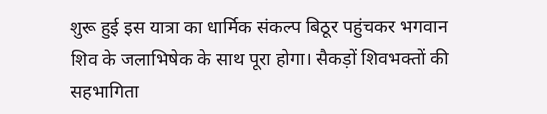शुरू हुई इस यात्रा का धार्मिक संकल्प बिठूर पहुंचकर भगवान शिव के जलाभिषेक के साथ पूरा होगा। सैकड़ों शिवभक्तों की सहभागिता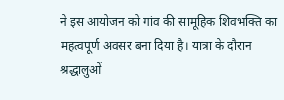ने इस आयोजन को गांव की सामूहिक शिवभक्ति का महत्वपूर्ण अवसर बना दिया है। यात्रा के दौरान श्रद्धालुओं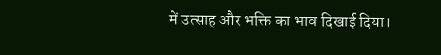में उत्साह और भक्ति का भाव दिखाई दिया।